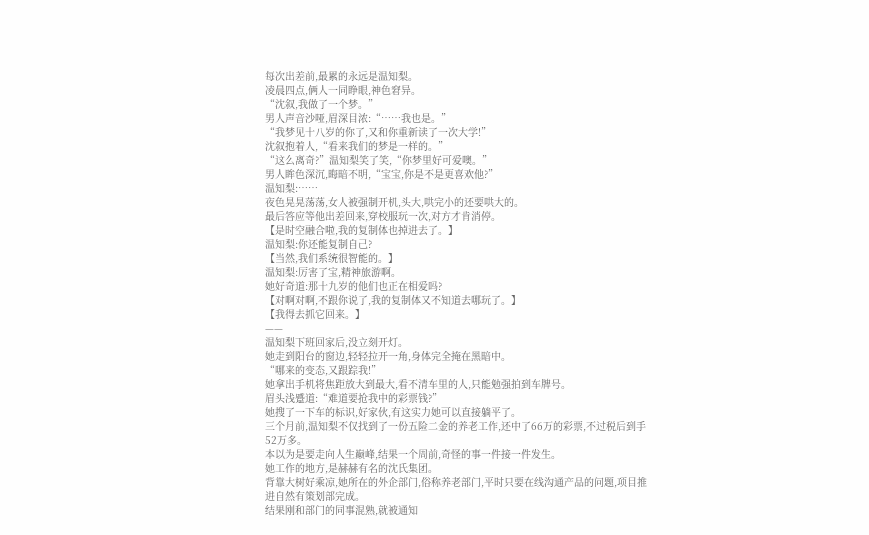每次出差前,最累的永远是温知梨。
凌晨四点,俩人一同睁眼,神色窘异。
“沈叙,我做了一个梦。”
男人声音沙哑,眉深目浓:“……我也是。”
“我梦见十八岁的你了,又和你重新读了一次大学!”
沈叙抱着人,“看来我们的梦是一样的。”
“这么离奇?”温知梨笑了笑,“你梦里好可爱噢。”
男人眸色深沉,晦暗不明,“宝宝,你是不是更喜欢他?”
温知梨:……
夜色晃晃荡荡,女人被强制开机,头大,哄完小的还要哄大的。
最后答应等他出差回来,穿校服玩一次,对方才肯消停。
【是时空融合啦,我的复制体也掉进去了。】
温知梨:你还能复制自己?
【当然,我们系统很智能的。】
温知梨:厉害了宝,精神旅游啊。
她好奇道:那十九岁的他们也正在相爱吗?
【对啊对啊,不跟你说了,我的复制体又不知道去哪玩了。】
【我得去抓它回来。】
——
温知梨下班回家后,没立刻开灯。
她走到阳台的窗边,轻轻拉开一角,身体完全掩在黑暗中。
“哪来的变态,又跟踪我!”
她拿出手机将焦距放大到最大,看不清车里的人,只能勉强拍到车牌号。
眉头浅蹙道:“难道要抢我中的彩票钱?”
她搜了一下车的标识,好家伙,有这实力她可以直接躺平了。
三个月前,温知梨不仅找到了一份五险二金的养老工作,还中了66万的彩票,不过税后到手52万多。
本以为是要走向人生巅峰,结果一个周前,奇怪的事一件接一件发生。
她工作的地方,是赫赫有名的沈氏集团。
背靠大树好乘凉,她所在的外企部门,俗称养老部门,平时只要在线沟通产品的问题,项目推进自然有策划部完成。
结果刚和部门的同事混熟,就被通知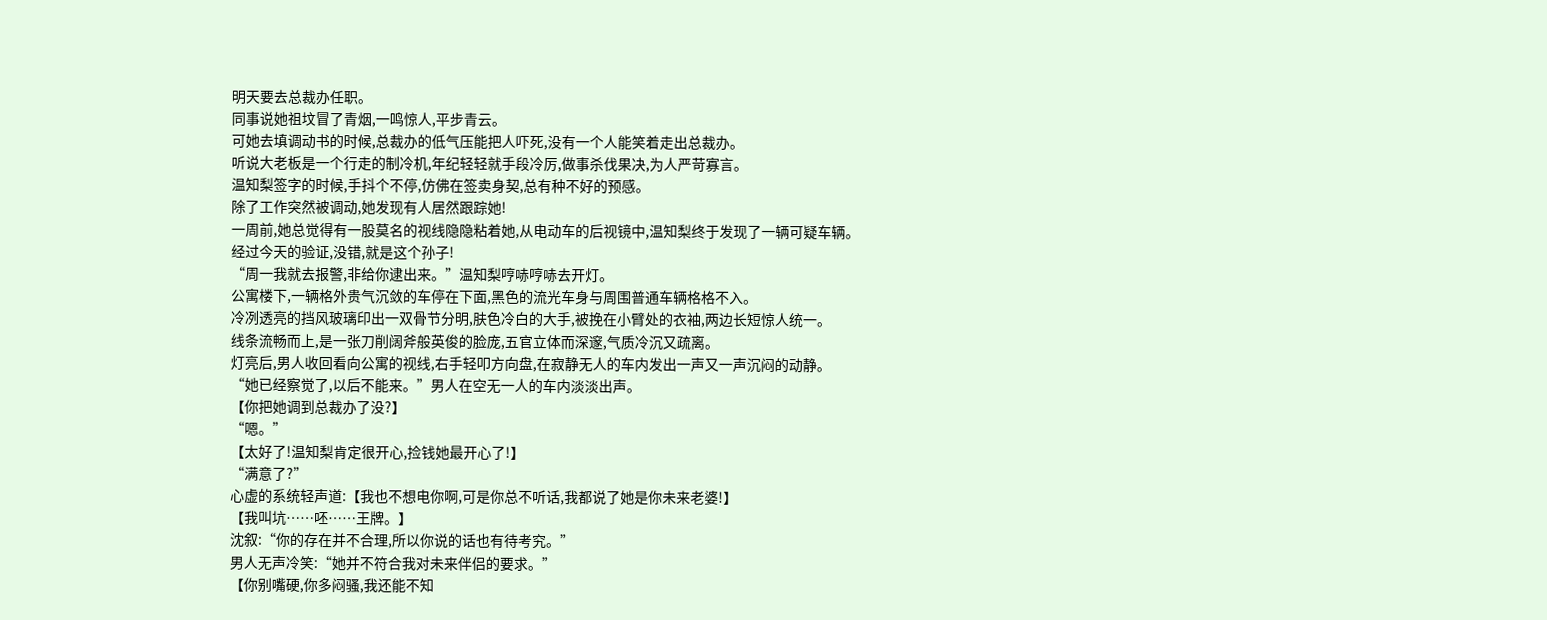明天要去总裁办任职。
同事说她祖坟冒了青烟,一鸣惊人,平步青云。
可她去填调动书的时候,总裁办的低气压能把人吓死,没有一个人能笑着走出总裁办。
听说大老板是一个行走的制冷机,年纪轻轻就手段冷厉,做事杀伐果决,为人严苛寡言。
温知梨签字的时候,手抖个不停,仿佛在签卖身契,总有种不好的预感。
除了工作突然被调动,她发现有人居然跟踪她!
一周前,她总觉得有一股莫名的视线隐隐粘着她,从电动车的后视镜中,温知梨终于发现了一辆可疑车辆。
经过今天的验证,没错,就是这个孙子!
“周一我就去报警,非给你逮出来。”温知梨哼哧哼哧去开灯。
公寓楼下,一辆格外贵气沉敛的车停在下面,黑色的流光车身与周围普通车辆格格不入。
冷冽透亮的挡风玻璃印出一双骨节分明,肤色冷白的大手,被挽在小臂处的衣袖,两边长短惊人统一。
线条流畅而上,是一张刀削阔斧般英俊的脸庞,五官立体而深邃,气质冷沉又疏离。
灯亮后,男人收回看向公寓的视线,右手轻叩方向盘,在寂静无人的车内发出一声又一声沉闷的动静。
“她已经察觉了,以后不能来。”男人在空无一人的车内淡淡出声。
【你把她调到总裁办了没?】
“嗯。”
【太好了!温知梨肯定很开心,捡钱她最开心了!】
“满意了?”
心虚的系统轻声道:【我也不想电你啊,可是你总不听话,我都说了她是你未来老婆!】
【我叫坑……呸……王牌。】
沈叙:“你的存在并不合理,所以你说的话也有待考究。”
男人无声冷笑:“她并不符合我对未来伴侣的要求。”
【你别嘴硬,你多闷骚,我还能不知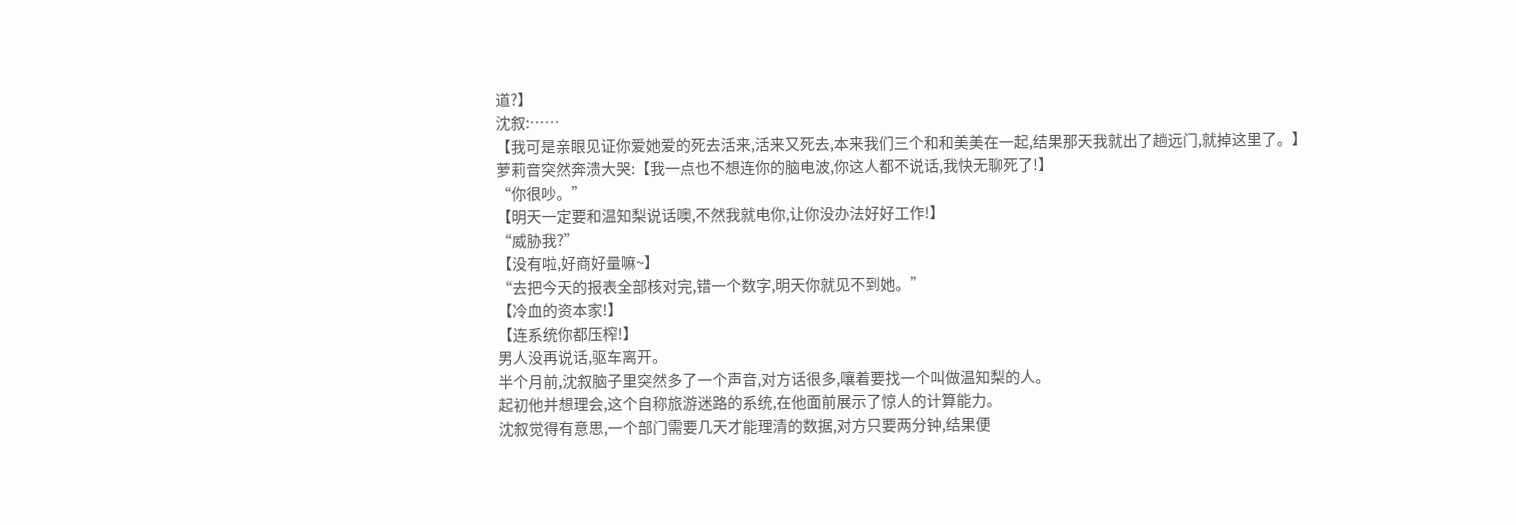道?】
沈叙:……
【我可是亲眼见证你爱她爱的死去活来,活来又死去,本来我们三个和和美美在一起,结果那天我就出了趟远门,就掉这里了。】
萝莉音突然奔溃大哭:【我一点也不想连你的脑电波,你这人都不说话,我快无聊死了!】
“你很吵。”
【明天一定要和温知梨说话噢,不然我就电你,让你没办法好好工作!】
“威胁我?”
【没有啦,好商好量嘛~】
“去把今天的报表全部核对完,错一个数字,明天你就见不到她。”
【冷血的资本家!】
【连系统你都压榨!】
男人没再说话,驱车离开。
半个月前,沈叙脑子里突然多了一个声音,对方话很多,嚷着要找一个叫做温知梨的人。
起初他并想理会,这个自称旅游迷路的系统,在他面前展示了惊人的计算能力。
沈叙觉得有意思,一个部门需要几天才能理清的数据,对方只要两分钟,结果便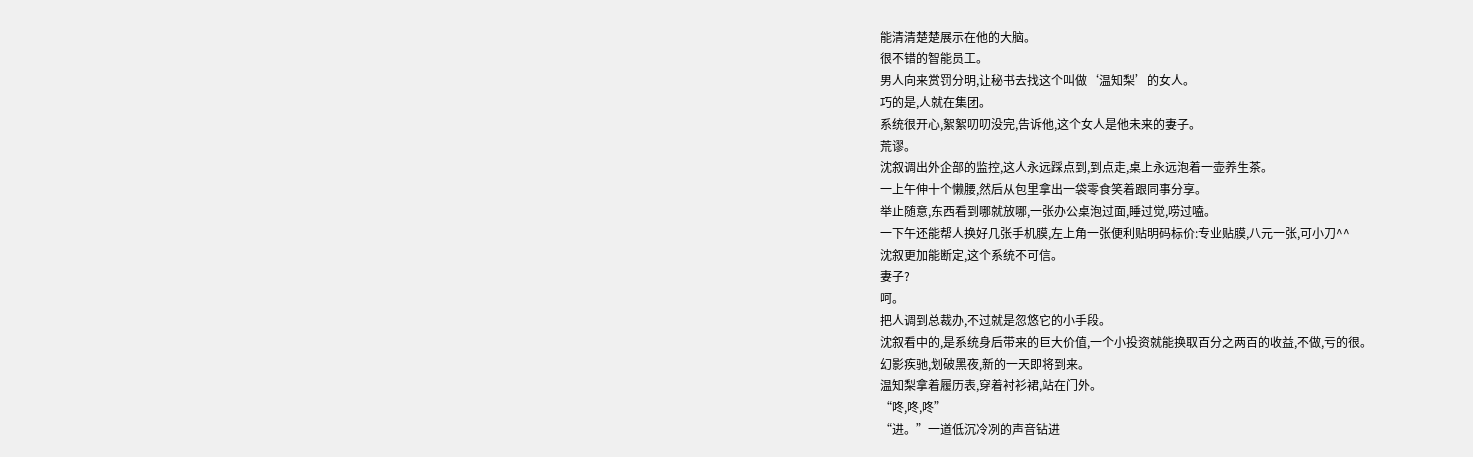能清清楚楚展示在他的大脑。
很不错的智能员工。
男人向来赏罚分明,让秘书去找这个叫做‘温知梨’的女人。
巧的是,人就在集团。
系统很开心,絮絮叨叨没完,告诉他,这个女人是他未来的妻子。
荒谬。
沈叙调出外企部的监控,这人永远踩点到,到点走,桌上永远泡着一壶养生茶。
一上午伸十个懒腰,然后从包里拿出一袋零食笑着跟同事分享。
举止随意,东西看到哪就放哪,一张办公桌泡过面,睡过觉,唠过嗑。
一下午还能帮人换好几张手机膜,左上角一张便利贴明码标价:专业贴膜,八元一张,可小刀^^
沈叙更加能断定,这个系统不可信。
妻子?
呵。
把人调到总裁办,不过就是忽悠它的小手段。
沈叙看中的,是系统身后带来的巨大价值,一个小投资就能换取百分之两百的收益,不做,亏的很。
幻影疾驰,划破黑夜,新的一天即将到来。
温知梨拿着履历表,穿着衬衫裙,站在门外。
“咚,咚,咚”
“进。”一道低沉冷冽的声音钻进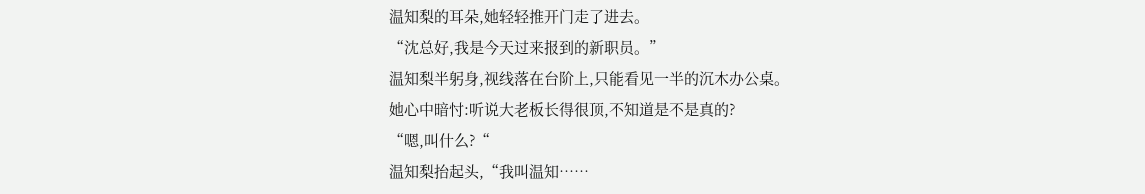温知梨的耳朵,她轻轻推开门走了进去。
“沈总好,我是今天过来报到的新职员。”
温知梨半躬身,视线落在台阶上,只能看见一半的沉木办公桌。
她心中暗忖:听说大老板长得很顶,不知道是不是真的?
“嗯,叫什么?“
温知梨抬起头,“我叫温知……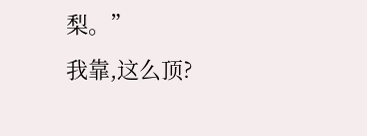梨。”
我靠,这么顶?